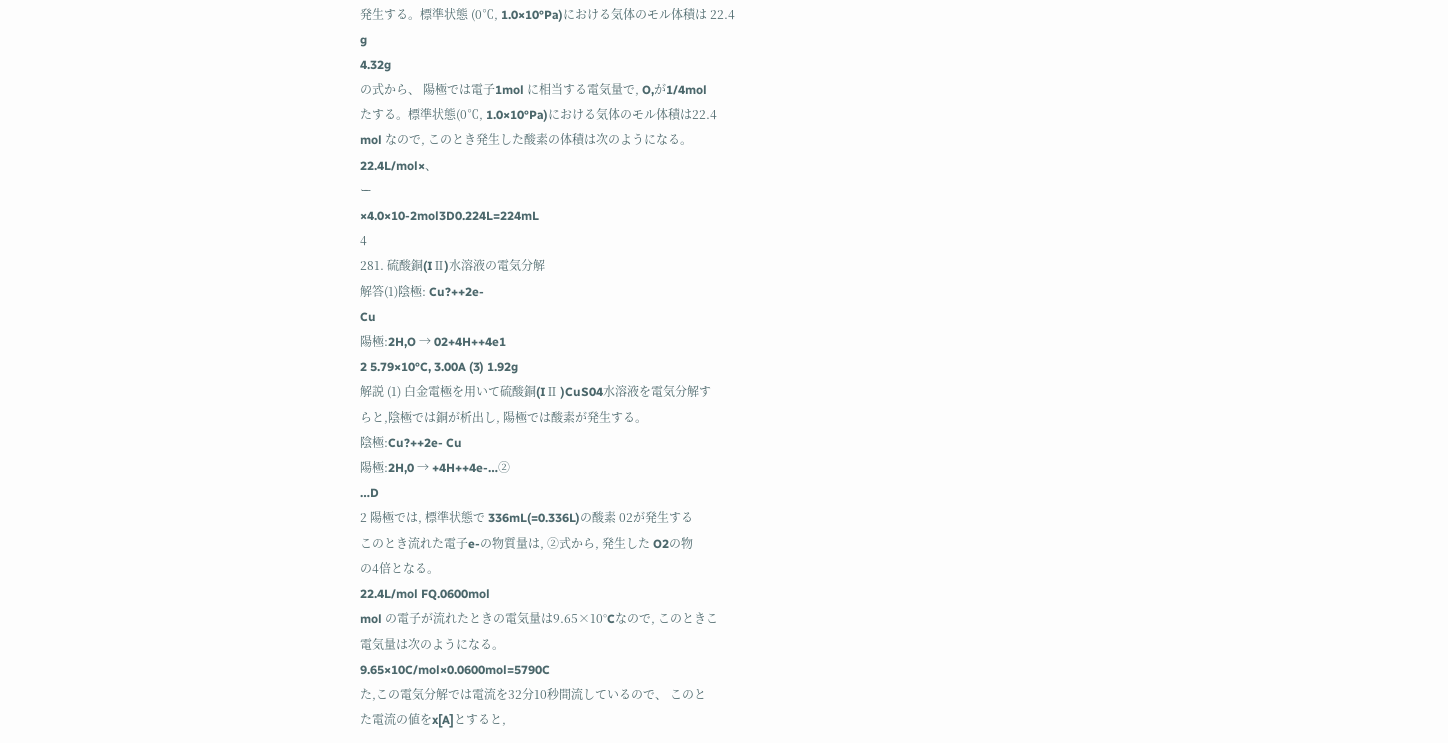発生する。標準状態 (0℃, 1.0×10°Pa)における気体のモル体積は 22.4
g
4.32g
の式から、 陽極では電子1mol に相当する電気量で, O,が1/4mol
たする。標準状態(0℃, 1.0×10°Pa)における気体のモル体積は22.4
mol なので, このとき発生した酸素の体積は次のようになる。
22.4L/mol×、
ー
×4.0×10-2mol3D0.224L=224mL
4
281. 硫酸銅(IⅡ)水溶液の電気分解
解答(1)陰極: Cu?++2e-
Cu
陽極:2H,O → 02+4H++4e1
2 5.79×10°C, 3.00A (3) 1.92g
解説 (1) 白金電極を用いて硫酸銅(IⅡ )CuS04水溶液を電気分解す
らと,陰極では銅が析出し, 陽極では酸素が発生する。
陰極:Cu?++2e- Cu
陽極:2H,0 → +4H++4e-…②
…D
2 陽極では, 標準状態で 336mL(=0.336L)の酸素 02が発生する
このとき流れた電子e-の物質量は, ②式から, 発生した O2の物
の4倍となる。
22.4L/mol FQ.0600mol
mol の電子が流れたときの電気量は9.65×10°Cなので, このときこ
電気量は次のようになる。
9.65×10C/mol×0.0600mol=5790C
た,この電気分解では電流を32分10秒間流しているので、 このと
た電流の値をx[A]とすると,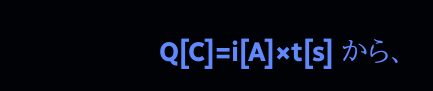Q[C]=i[A]×t[s] から、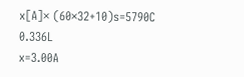x[A]× (60×32+10)s=5790C
0.336L
x=3.00A